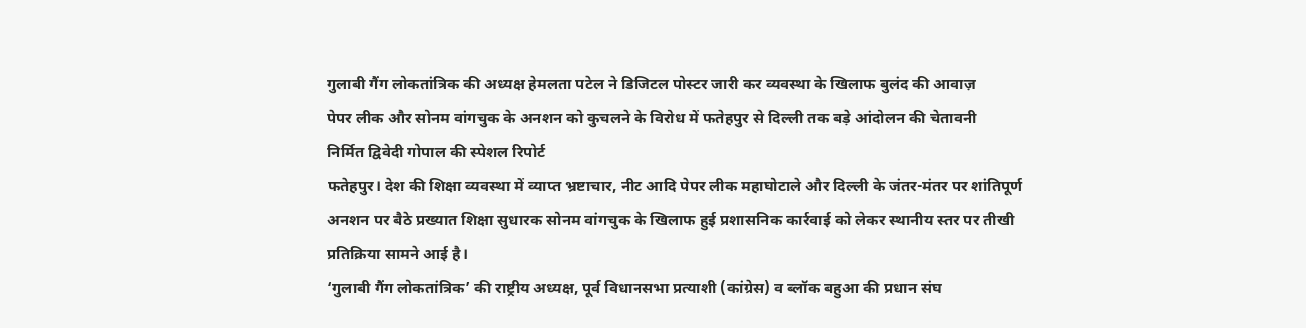गुलाबी गैंग लोकतांत्रिक की अध्यक्ष हेमलता पटेल ने डिजिटल पोस्टर जारी कर व्यवस्था के खिलाफ बुलंद की आवाज़
पेपर लीक और सोनम वांगचुक के अनशन को कुचलने के विरोध में फतेहपुर से दिल्ली तक बड़े आंदोलन की चेतावनी
निर्मित द्विवेदी गोपाल की स्पेशल रिपोर्ट
फतेहपुर। देश की शिक्षा व्यवस्था में व्याप्त भ्रष्टाचार, नीट आदि पेपर लीक महाघोटाले और दिल्ली के जंतर-मंतर पर शांतिपूर्ण अनशन पर बैठे प्रख्यात शिक्षा सुधारक सोनम वांगचुक के खिलाफ हुई प्रशासनिक कार्रवाई को लेकर स्थानीय स्तर पर तीखी प्रतिक्रिया सामने आई है।
‘गुलाबी गैंग लोकतांत्रिक’ की राष्ट्रीय अध्यक्ष, पूर्व विधानसभा प्रत्याशी (कांग्रेस) व ब्लॉक बहुआ की प्रधान संघ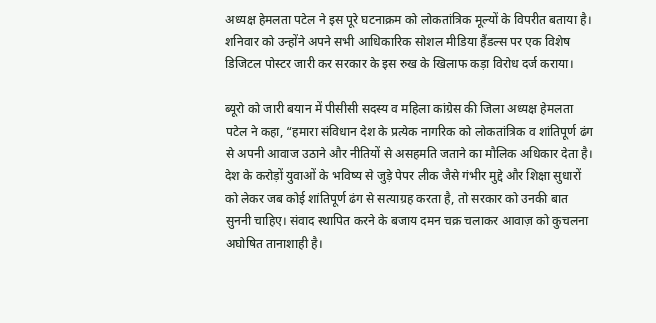अध्यक्ष हेमलता पटेल ने इस पूरे घटनाक्रम को लोकतांत्रिक मूल्यों के विपरीत बताया है। शनिवार को उन्होंने अपने सभी आधिकारिक सोशल मीडिया हैंडल्स पर एक विशेष डिजिटल पोस्टर जारी कर सरकार के इस रुख के खिलाफ कड़ा विरोध दर्ज कराया।

ब्यूरो को जारी बयान में पीसीसी सदस्य व महिला कांग्रेस की जिला अध्यक्ष हेमलता पटेल ने कहा, “हमारा संविधान देश के प्रत्येक नागरिक को लोकतांत्रिक व शांतिपूर्ण ढंग से अपनी आवाज उठाने और नीतियों से असहमति जताने का मौलिक अधिकार देता है। देश के करोड़ों युवाओं के भविष्य से जुड़े पेपर लीक जैसे गंभीर मुद्दे और शिक्षा सुधारों को लेकर जब कोई शांतिपूर्ण ढंग से सत्याग्रह करता है, तो सरकार को उनकी बात सुननी चाहिए। संवाद स्थापित करने के बजाय दमन चक्र चलाकर आवाज़ को कुचलना अघोषित तानाशाही है।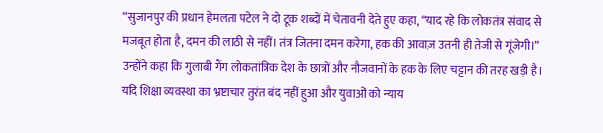“सुजानपुर की प्रधान हेमलता पटेल ने दो टूक शब्दों में चेतावनी देते हुए कहा, “याद रहे कि लोकतंत्र संवाद से मजबूत होता है, दमन की लाठी से नहीं। तंत्र जितना दमन करेगा, हक की आवाज़ उतनी ही तेजी से गूंजेगी।” उन्होंने कहा कि गुलाबी गैंग लोकतांत्रिक देश के छात्रों और नौजवानों के हक के लिए चट्टान की तरह खड़ी है। यदि शिक्षा व्यवस्था का भ्रष्टाचार तुरंत बंद नहीं हुआ और युवाओं को न्याय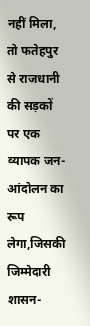नहीं मिला, तो फतेहपुर से राजधानी की सड़कों पर एक व्यापक जन-आंदोलन का रूप लेगा,जिसकी जिम्मेदारी शासन-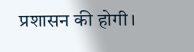प्रशासन की होगी।